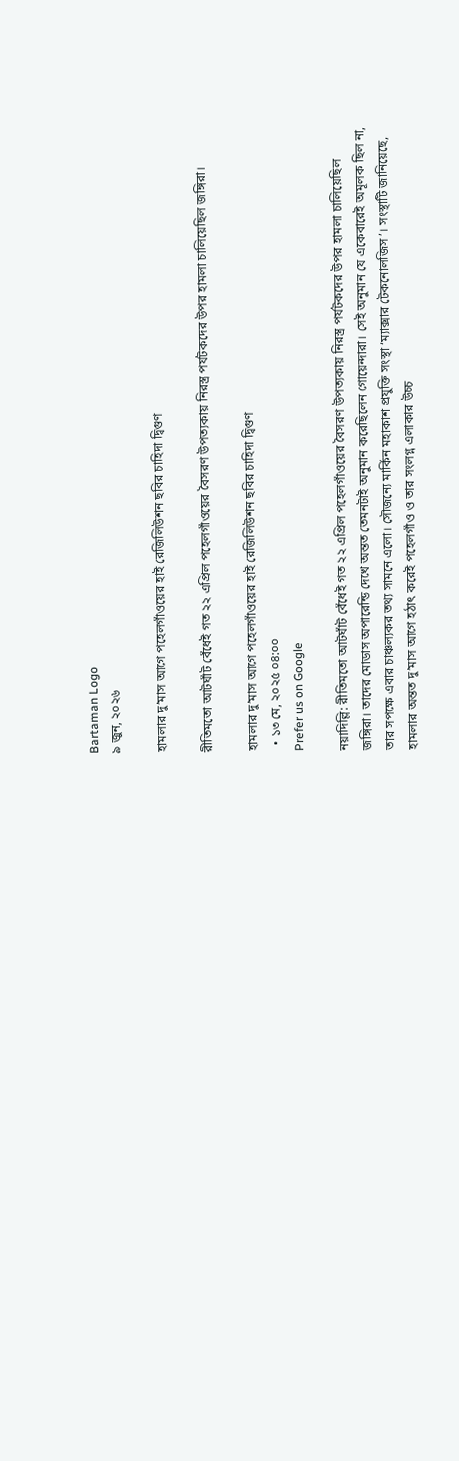Bartaman Logo
৯ জুন, ২০২৬

হামলার দু’মাস আগে পহেলগাঁওয়ের হাই রেজিলিউশন ছবির চাহিদা দ্বিগুণ

রীতিমতো আটঘাঁট বেঁধেই গত ২২ এপ্রিল পহেলগাঁওয়ের বৈসরণ উপত্যকায় নিরস্ত্র পর্যটকদের উপর হামলা চালিয়েছিল জঙ্গিরা।

হামলার দু’মাস আগে পহেলগাঁওয়ের হাই রেজিলিউশন ছবির চাহিদা দ্বিগুণ
  • ১৩ মে, ২০২৫ ০৪:০০
Prefer us on Google

নয়াদিল্লি: রীতিমতো আটঘাঁট বেঁধেই গত ২২ এপ্রিল পহেলগাঁওয়ের বৈসরণ উপত্যকায় নিরস্ত্র পর্যটকদের উপর হামলা চালিয়েছিল জঙ্গিরা। তাদের মোডাস অপারেন্ডি দেখে অন্তত তেমনটাই অনুমান করেছিলেন গোয়েন্দারা। সেই অনুমান যে একেবারেই অমূলক ছিল না, তার সপক্ষে এবার চাঞ্চল্যকর তথ্য সামনে এলো। সৌজন্যে মার্কিন মহাকাশ প্রযুক্তি সংস্থা ‘ম্যাক্সার টেকনোলজিস’। সংস্থাটি জানিয়েছে, হামলার অন্তত দু’মাস আগে হঠাৎ করেই পহেলগাঁও ও তার সংলগ্ন এলাকার উচ্চ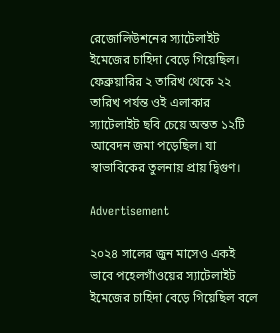রেজোলিউশনের স্যাটেলাইট ইমেজের চাহিদা বেড়ে গিয়েছিল। ফেব্রুয়ারির ২ তারিখ থেকে ২২ তারিখ পর্যন্ত ওই এলাকার স্যাটেলাইট ছবি চেয়ে অন্তত ১২টি আবেদন জমা পড়েছিল। যা স্বাভাবিকের তুলনায় প্রায় দ্বিগুণ।

Advertisement

২০২৪ সালের জুন মাসেও একই ভাবে পহেলগাঁওয়ের স্যাটেলাইট ইমেজের চাহিদা বেড়ে গিয়েছিল বলে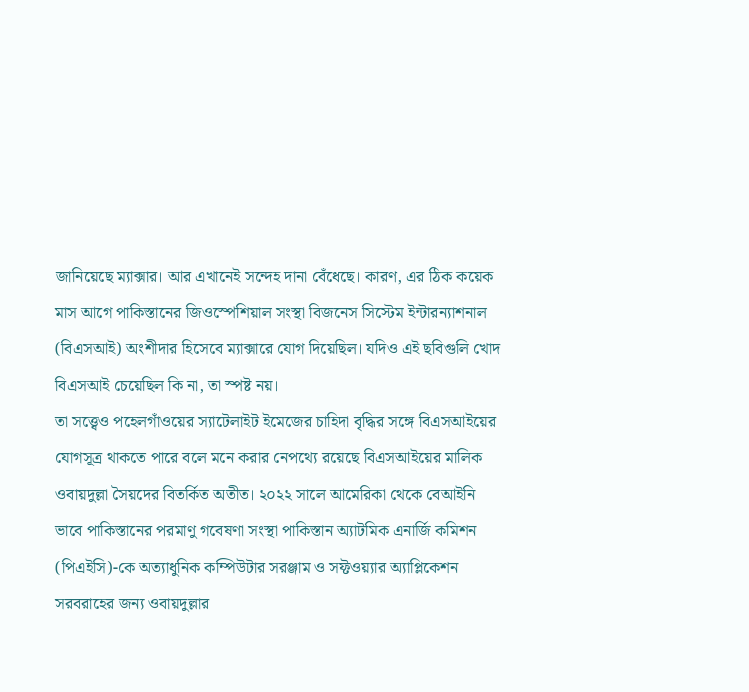জানিয়েছে ম্যাক্সার। আর এখানেই সন্দেহ দানা বেঁধেছে। কারণ, এর ঠিক কয়েক মাস আগে পাকিস্তানের জিওস্পেশিয়াল সংস্থা বিজনেস সিস্টেম ইন্টারন্যাশনাল (বিএসআই) অংশীদার হিসেবে ম্যাক্সারে যোগ দিয়েছিল। যদিও এই ছবিগুলি খোদ বিএসআই চেয়েছিল কি না, তা স্পষ্ট নয়।
তা সত্ত্বেও পহেলগাঁওয়ের স্যাটেলাইট ইমেজের চাহিদা বৃদ্ধির সঙ্গে বিএসআইয়ের যোগসূত্র থাকতে পারে বলে মনে করার নেপথ্যে রয়েছে বিএসআইয়ের মালিক ওবায়দুল্লা সৈয়দের বিতর্কিত অতীত। ২০২২ সালে আমেরিকা থেকে বেআইনি ভাবে পাকিস্তানের পরমাণু গবেষণা সংস্থা পাকিস্তান অ্যাটমিক এনার্জি কমিশন (পিএইসি)-কে অত্যাধুনিক কম্পিউটার সরঞ্জাম ও সফ্টওয়্যার অ্যাপ্লিকেশন সরবরাহের জন্য ওবায়দুল্লার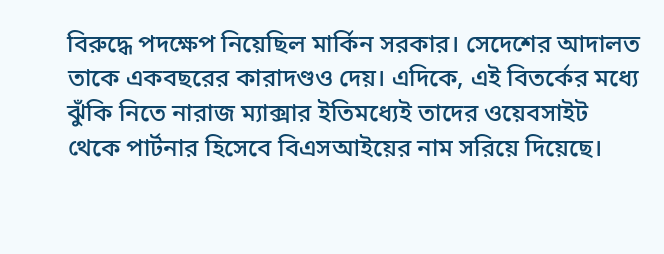বিরুদ্ধে পদক্ষেপ নিয়েছিল মার্কিন সরকার। সেদেশের আদালত তাকে একবছরের কারাদণ্ডও দেয়। এদিকে, এই বিতর্কের মধ্যে ঝুঁকি নিতে নারাজ ম্যাক্সার ইতিমধ্যেই তাদের ওয়েবসাইট থেকে পার্টনার হিসেবে বিএসআইয়ের নাম সরিয়ে দিয়েছে।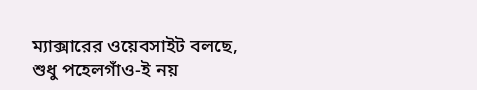ম্যাক্সারের ওয়েবসাইট বলছে, শুধু পহেলগাঁও-ই নয়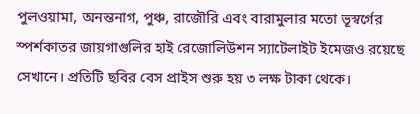পুলওয়ামা, অনন্তনাগ, পুঞ্চ, রাজৌরি এবং বারামুলার মতো ভূস্বর্গের স্পর্শকাতর জায়গাগুলির হাই রেজোলিউশন স্যাটেলাইট ইমেজও রয়েছে সেখানে। প্রতিটি ছবির বেস প্রাইস শুরু হয় ৩ লক্ষ টাকা থেকে।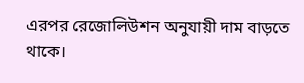এরপর রেজোলিউশন অনুযায়ী দাম বাড়তে থাকে।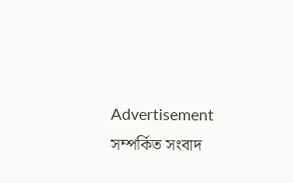Advertisement
সম্পর্কিত সংবাদ